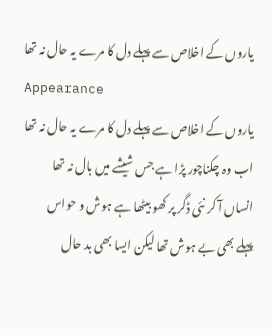یاروں کے اخلاص سے پہلے دل کا مرے یہ حال نہ تھا
Appearance
یاروں کے اخلاص سے پہلے دل کا مرے یہ حال نہ تھا
اب وہ چکناچور پڑا ہے جس شیشے میں بال نہ تھا
انساں آ کر نئی ڈگر پر کھو بیٹھا ہے ہوش و حواس
پہلے بھی بے ہوش تھا لیکن ایسا بھی بد حال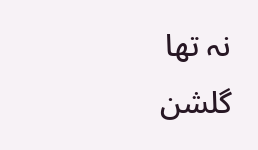نہ تھا
گلشن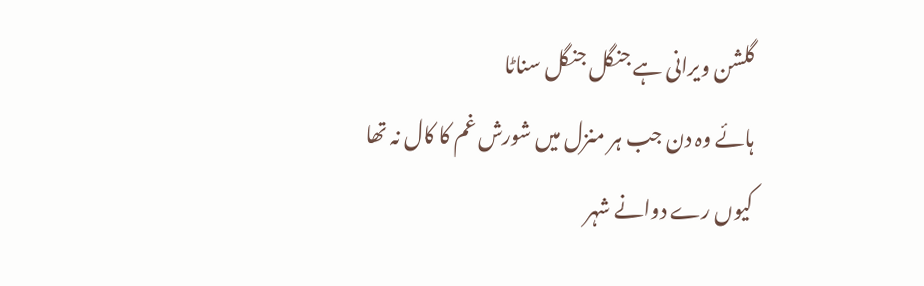گلشن ویرانی ہے جنگل جنگل سناٹا
ہائے وہ دن جب ہر منزل میں شورش غم کا کال نہ تھا
کیوں رے دوانے شہر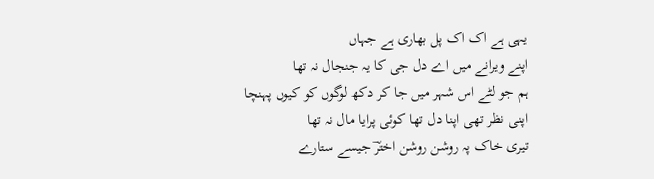یہی ہے اک اک پل بھاری ہے جہاں
اپنے ویرانے میں اے دل جی کا یہ جنجال نہ تھا
ہم جو لٹے اس شہر میں جا کر دکھ لوگوں کو کیوں پہنچا
اپنی نظر تھی اپنا دل تھا کوئی پرایا مال نہ تھا
تیری خاک پہ روشن روشن اخترؔ جیسے ستارے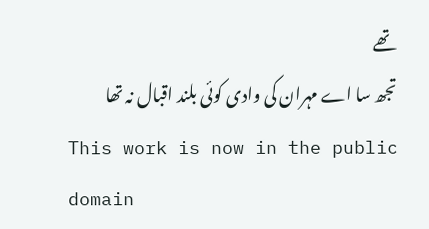تھے
تجھ سا اے مہران کی وادی کوئی بلند اقبال نہ تھا
This work is now in the public domain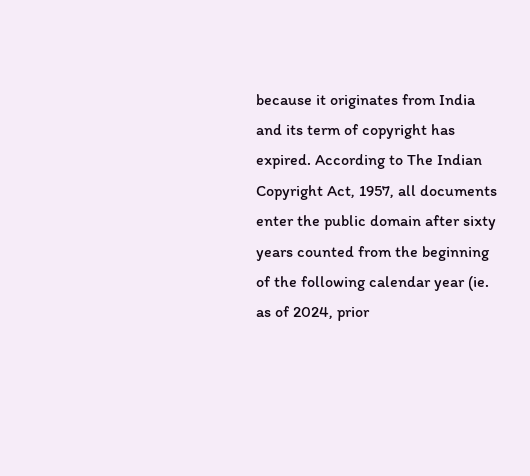because it originates from India and its term of copyright has expired. According to The Indian Copyright Act, 1957, all documents enter the public domain after sixty years counted from the beginning of the following calendar year (ie. as of 2024, prior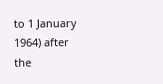to 1 January 1964) after the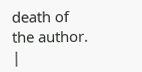death of the author. |